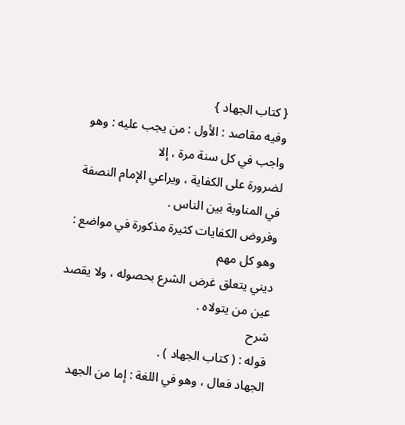{ كتاب الجهاد }
وفيه مقاصد : الأول : من يجب عليه : وهو واجب في كل سنة مرة ، إلا
لضرورة على الكفاية ، ويراعي الإمام النصفة في المناوبة بين الناس .
وفروض الكفايات كثيرة مذكورة في مواضع : وهو كل مهم
ديني يتعلق غرض الشرع بحصوله ، ولا يقصد عين من يتولاه .
شرح
قوله : ( كتاب الجهاد ) .
الجهاد فعال ، وهو في اللغة : إما من الجهد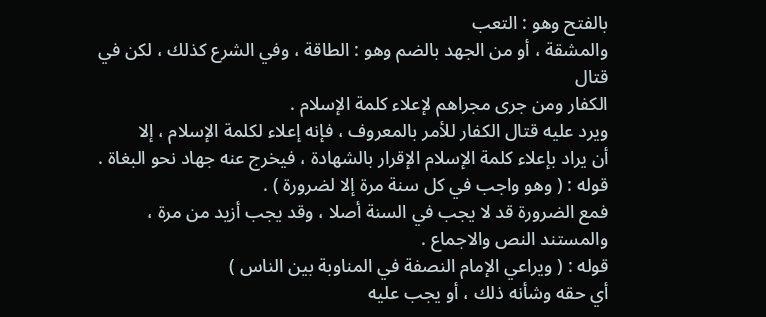بالفتح وهو : التعب
والمشقة ، أو من الجهد بالضم وهو : الطاقة ، وفي الشرع كذلك ، لكن في قتال
الكفار ومن جرى مجراهم لإعلاء كلمة الإسلام .
ويرد عليه قتال الكفار للأمر بالمعروف ، فإنه إعلاء لكلمة الإسلام ، إلا
أن يراد بإعلاء كلمة الإسلام الإقرار بالشهادة ، فيخرج عنه جهاد نحو البغاة .
قوله : ( وهو واجب في كل سنة مرة إلا لضرورة ) .
فمع الضرورة قد لا يجب في السنة أصلا ، وقد يجب أزيد من مرة ،
والمستند النص والاجماع .
قوله : ( ويراعي الإمام النصفة في المناوبة بين الناس )
أي حقه وشأنه ذلك ، أو يجب عليه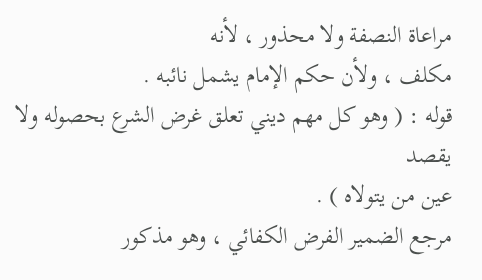مراعاة النصفة ولا محذور ، لأنه
مكلف ، ولأن حكم الإمام يشمل نائبه .
قوله : ( وهو كل مهم ديني تعلق غرض الشرع بحصوله ولا يقصد
عين من يتولاه ) .
مرجع الضمير الفرض الكفائي ، وهو مذكور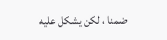ضمنا ، لكن يشكل عليه